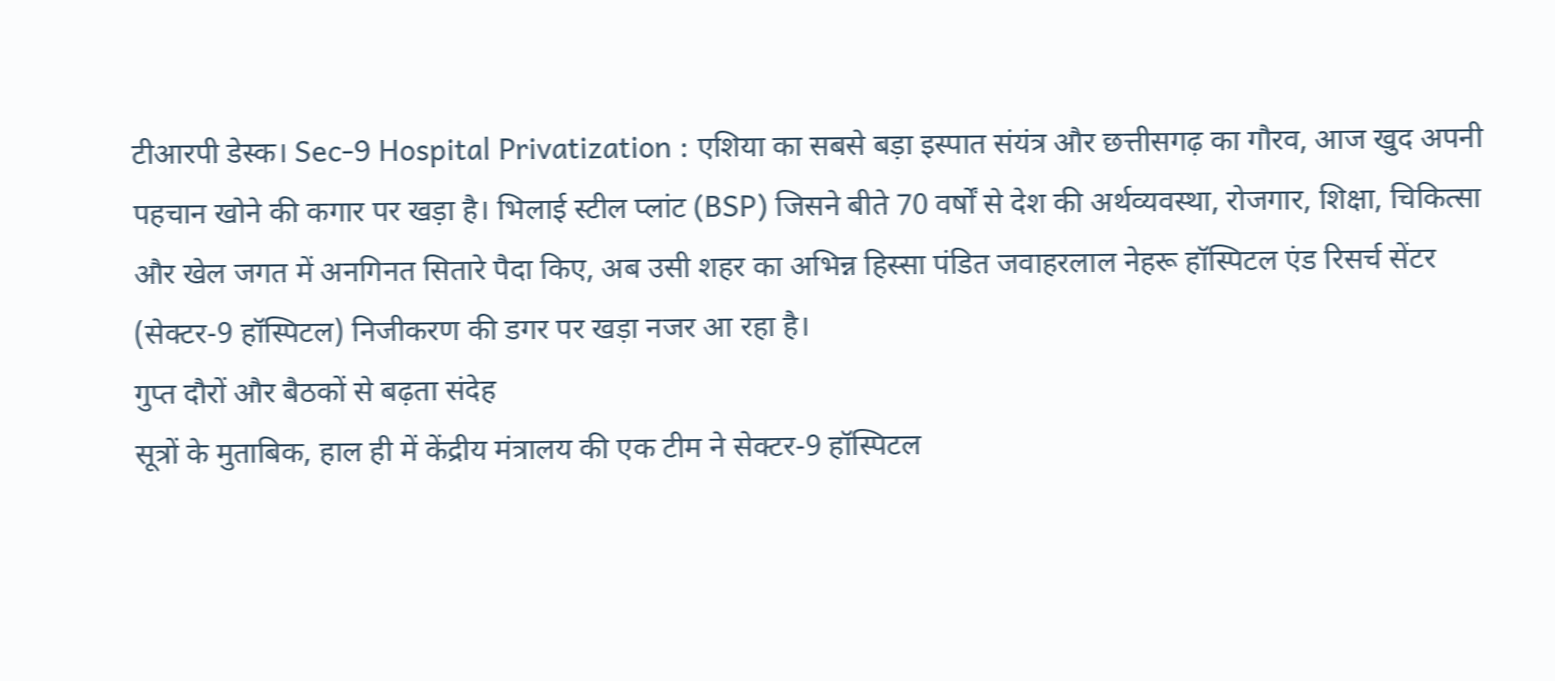टीआरपी डेस्क। Sec-9 Hospital Privatization : एशिया का सबसे बड़ा इस्पात संयंत्र और छत्तीसगढ़ का गौरव, आज खुद अपनी पहचान खोने की कगार पर खड़ा है। भिलाई स्टील प्लांट (BSP) जिसने बीते 70 वर्षों से देश की अर्थव्यवस्था, रोजगार, शिक्षा, चिकित्सा और खेल जगत में अनगिनत सितारे पैदा किए, अब उसी शहर का अभिन्न हिस्सा पंडित जवाहरलाल नेहरू हॉस्पिटल एंड रिसर्च सेंटर (सेक्टर-9 हॉस्पिटल) निजीकरण की डगर पर खड़ा नजर आ रहा है।
गुप्त दौरों और बैठकों से बढ़ता संदेह
सूत्रों के मुताबिक, हाल ही में केंद्रीय मंत्रालय की एक टीम ने सेक्टर-9 हॉस्पिटल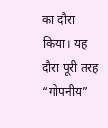का दौरा किया। यह दौरा पूरी तरह “गोपनीय”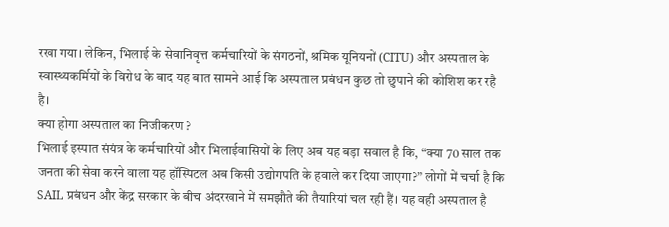रखा गया। लेकिन, भिलाई के सेवानिवृत्त कर्मचारियों के संगठनों, श्रमिक यूनियनों (CITU) और अस्पताल के स्वास्थ्यकर्मियों के विरोध के बाद यह बात सामने आई कि अस्पताल प्रबंधन कुछ तो छुपाने की कोशिश कर रहै है।
क्या होगा अस्पताल का निजीकरण ?
भिलाई इस्पात संयंत्र के कर्मचारियों और भिलाईवासियों के लिए अब यह बड़ा सवाल है कि, “क्या 70 साल तक जनता की सेवा करने वाला यह हॉस्पिटल अब किसी उद्योगपति के हवाले कर दिया जाएगा?” लोगों में चर्चा है कि SAIL प्रबंधन और केंद्र सरकार के बीच अंदरखाने में समझौते की तैयारियां चल रही हैं। यह वही अस्पताल है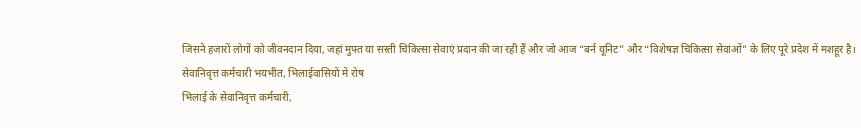जिसने हजारों लोगों को जीवनदान दिया, जहां मुफ्त या सस्ती चिकित्सा सेवाएं प्रदान की जा रही हैं और जो आज “बर्न यूनिट” और “विशेषज्ञ चिकित्सा सेवाओं” के लिए पूरे प्रदेश में मशहूर है।
सेवानिवृत्त कर्मचारी भयभीत, भिलाईवासियों में रोष
भिलाई के सेवानिवृत्त कर्मचारी,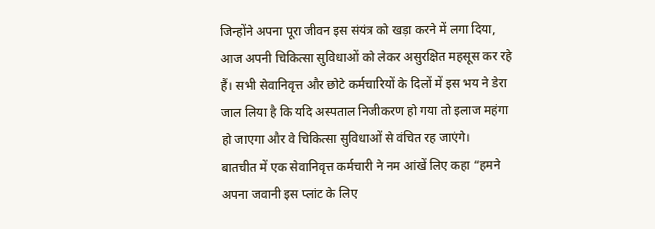जिन्होंने अपना पूरा जीवन इस संयंत्र को खड़ा करने में लगा दिया, आज अपनी चिकित्सा सुविधाओं को लेकर असुरक्षित महसूस कर रहे हैं। सभी सेवानिवृत्त और छोटे कर्मचारियों के दिलों में इस भय ने डेरा जाल लिया है कि यदि अस्पताल निजीकरण हो गया तो इलाज महंगा हो जाएगा और वे चिकित्सा सुविधाओं से वंचित रह जाएंगे।
बातचीत में एक सेवानिवृत्त कर्मचारी ने नम आंखें लिए कहा “हमने अपना जवानी इस प्लांट के लिए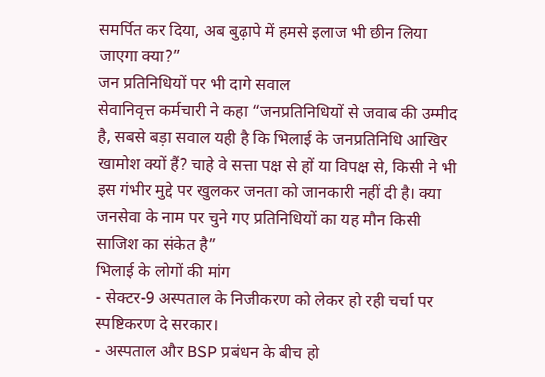समर्पित कर दिया, अब बुढ़ापे में हमसे इलाज भी छीन लिया जाएगा क्या?”
जन प्रतिनिधियों पर भी दागे सवाल
सेवानिवृत्त कर्मचारी ने कहा “जनप्रतिनिधियों से जवाब की उम्मीद है, सबसे बड़ा सवाल यही है कि भिलाई के जनप्रतिनिधि आखिर खामोश क्यों हैं? चाहे वे सत्ता पक्ष से हों या विपक्ष से, किसी ने भी इस गंभीर मुद्दे पर खुलकर जनता को जानकारी नहीं दी है। क्या जनसेवा के नाम पर चुने गए प्रतिनिधियों का यह मौन किसी साजिश का संकेत है”
भिलाई के लोगों की मांग
- सेक्टर-9 अस्पताल के निजीकरण को लेकर हो रही चर्चा पर स्पष्टिकरण दे सरकार।
- अस्पताल और BSP प्रबंधन के बीच हो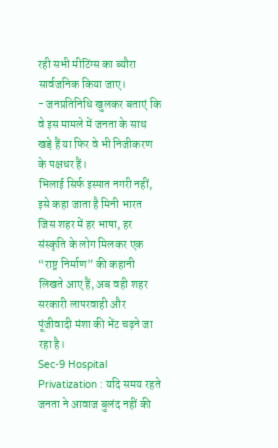रही सभी मीटिंग्स का ब्यौरा सार्वजनिक किया जाए।
- जनप्रतिनिधि खुलकर बताएं कि वे इस मामले में जनता के साथ खड़े हैं या फिर वे भी निजीकरण के पक्षधर हैं।
भिलाई सिर्फ इस्पात नगरी नहीं, इसे कहा जाता है मिनी भारत
जिस शहर में हर भाषा, हर संस्कृति के लोग मिलकर एक “राष्ट्र निर्माण” की कहानी लिखते आए हैं, अब वही शहर सरकारी लापरवाही और पूंजीवादी मंशा की भेंट चढ़ने जा रहा है।
Sec-9 Hospital Privatization : यदि समय रहते जनता ने आवाज बुलंद नहीं की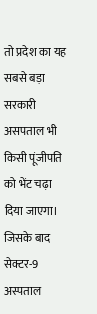तो प्रदेश का यह सबसे बड़ा सरकारी असपताल भी किसी पूंजीपति को भेंट चढ़ा दिया जाएगा। जिसके बाद सेक्टर-9 अस्पताल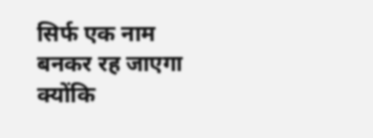सिर्फ एक नाम बनकर रह जाएगा क्योंकि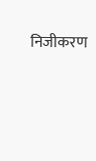निजीकरण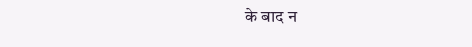के बाद न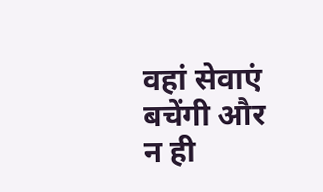वहां सेवाएं बचेंगी और न ही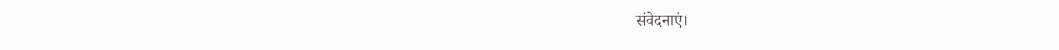संवेदनाएं।